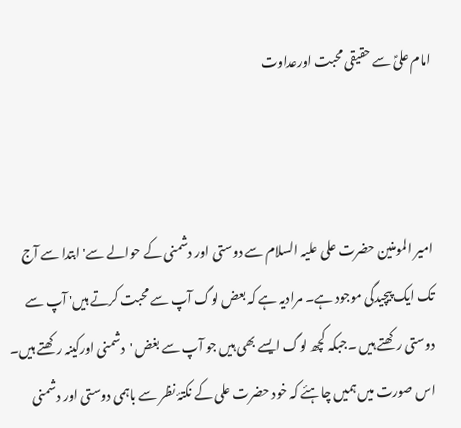امام علیؑ سے حقیقی محبت اورعداوت



امیر المومنین حضرت علی علیہ السلام سے دوستی اور دشمنی کے حوالے سے' ابتدا سے آج تک ایک پیچیدگی موجود ہے۔ مرادیہ ہے کہ بعض لوگ آپ سے محبت کرتے ہیں' آپ سے دوستی رکھتے ہیں ۔جبکہ کچھ لوگ ایسے بھی ہیں جو آپ سے بغض 'دشمنی اورکینہ رکھتے ہیں۔ اس صورت میں ہمیں چاہئے کہ خود حضرت علی کے نکتۂ نظر سے باہمی دوستی اور دشمنی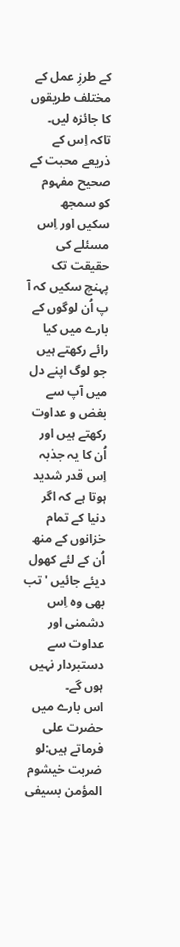کے طرزِ عمل کے مختلف طریقوں کا جائزہ لیں۔ تاکہ اِس کے ذریعے محبت کے صحیح مفہوم کو سمجھ سکیں اور اِس مسئلے کی حقیقت تک پہنچ سکیں کہ آ پ اُن لوگوں کے بارے میں کیا رائے رکھتے ہیں جو لوگ اپنے دل میں آپ سے بغض و عداوت رکھتے ہیں اور اُن کا یہ جذبہ اِس قدر شدید ہوتا ہے کہ اگر دنیا کے تمام خزانوں کے منھ اُن کے لئے کھول دیئے جائیں 'تب بھی وہ اِس دشمنی اور عداوت سے دستبردار نہیں ہوں گے۔
اس بارے میں حضرت علی فرماتے ہیں:لو ضربت خیشوم المؤمن بسیفی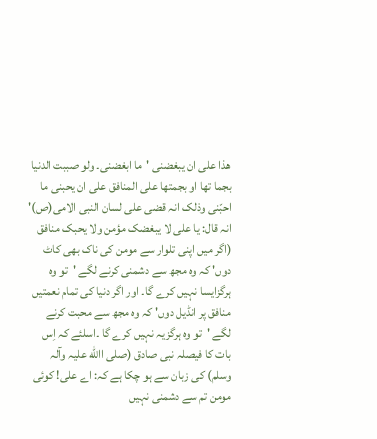ھذا علی ان یبغضنی 'ما ابغضنی۔ ولو صببت الدنیا بجما تھا او بجمتھا علی المنافق علی ان یحبنی ما احبّنی وذلک انہ قضی علی لسان النبی الامی(ص)' انہ قال: یا علی لا یبغضک مؤمن ولا یحبک منافق (اگر میں اپنی تلوار سے مومن کی ناک بھی کاٹ دوں' کہ وہ مجھ سے دشمنی کرنے لگے 'تو وہ ہرگزایسا نہیں کرے گا۔ اور اگر دنیا کی تمام نعمتیں منافق پر انڈیل دوں' کہ وہ مجھ سے محبت کرنے لگے 'تو وہ ہرگزیہ نہیں کرے گا ۔اسلئے کہ اِس بات کا فیصلہ نبی صادق (صلی االله علیہ وآلہ وسلم) کی زبان سے ہو چکا ہے کہ: اے علی! کوئی مومن تم سے دشمنی نہیں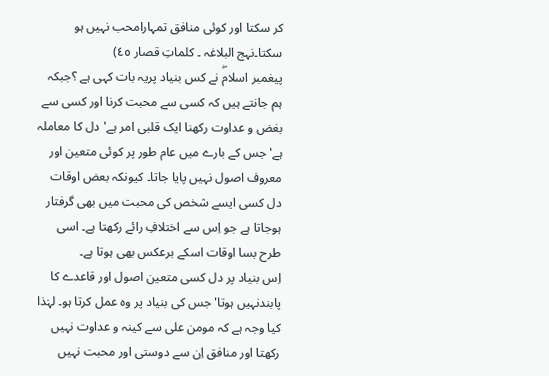کر سکتا اور کوئی منافق تمہارامحب نہیں ہو سکتا۔نہج البلاغہ ۔ کلماتِ قصار ٤٥)
پیغمبر اسلامۖ نے کس بنیاد پریہ بات کہی ہے ؟جبکہ ہم جانتے ہیں کہ کسی سے محبت کرنا اور کسی سے بغض و عداوت رکھنا ایک قلبی امر ہے'دل کا معاملہ ہے' جس کے بارے میں عام طور پر کوئی متعین اور معروف اصول نہیں پایا جاتا۔ کیونکہ بعض اوقات دل کسی ایسے شخص کی محبت میں بھی گرفتار ہوجاتا ہے جو اِس سے اختلافِ رائے رکھتا ہے۔ اسی طرح بسا اوقات اسکے برعکس بھی ہوتا ہے۔
اِس بنیاد پر دل کسی متعین اصول اور قاعدے کا پابندنہیں ہوتا' جس کی بنیاد پر وہ عمل کرتا ہو۔ لہٰذا کیا وجہ ہے کہ مومن علی سے کینہ و عداوت نہیں رکھتا اور منافق اِن سے دوستی اور محبت نہیں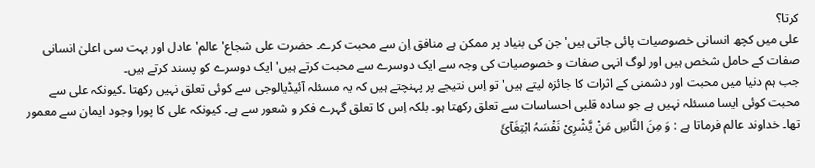کرتا؟
علی میں کچھ انسانی خصوصیات پائی جاتی ہیں' جن کی بنیاد پر ممکن ہے منافق اِن سے محبت کرے۔ حضرت علی شجاع' عالم' عادل اور بہت سی اعلیٰ انسانی صفات کے حامل شخص ہیں اور لوگ انہی صفات و خصوصیات کی وجہ سے ایک دوسرے سے محبت کرتے ہیں' ایک دوسرے کو پسند کرتے ہیں۔
جب ہم دنیا میں محبت اور دشمنی کے اثرات کا جائزہ لیتے ہیں'تو اِس نتیجے پر پہنچتے ہیں کہ یہ مسئلہ آئیڈیالوجی سے کوئی تعلق نہیں رکھتا ۔کیونکہ علی سے محبت کوئی ایسا مسئلہ نہیں ہے جو سادہ قلبی احساسات سے تعلق رکھتا ہو۔ بلکہ اِس کا تعلق گہرے فکر و شعور سے ہے۔ کیونکہ علی کا پورا وجود ایمان سے معمور تھا۔ خداوند عالم فرماتا ہے : وَ مِنَ النَّاسِ مَنْ یَّشْرِیْ نَفْسَہُ ابْتِغَآئَ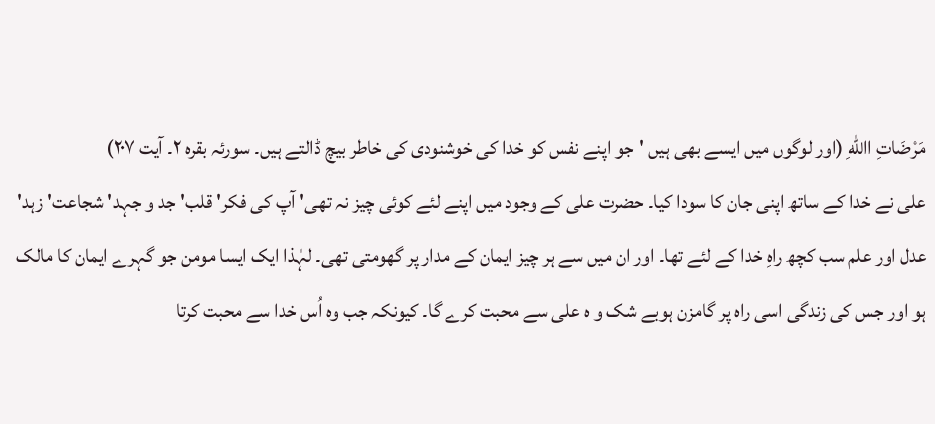مَرْضَاتِ االلهِ (اور لوگوں میں ایسے بھی ہیں 'جو اپنے نفس کو خدا کی خوشنودی کی خاطر بیچ ڈالتے ہیں۔ سورئہ بقرہ ٢۔ آیت ٢٠٧)
علی نے خدا کے ساتھ اپنی جان کا سودا کیا۔ حضرت علی کے وجود میں اپنے لئے کوئی چیز نہ تھی' آپ کی فکر' قلب' جد و جہد' شجاعت' زہد' عدل اور علم سب کچھ راہِ خدا کے لئے تھا۔ اور ان میں سے ہر چیز ایمان کے مدار پر گھومتی تھی۔ لہٰذا ایک ایسا مومن جو گہرے ایمان کا مالک ہو اور جس کی زندگی اسی راہ پر گامزن ہوبے شک و ہ علی سے محبت کرے گا۔ کیونکہ جب وہ اُس خدا سے محبت کرتا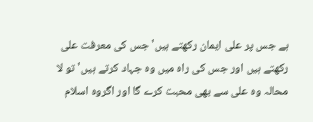ہے جس پر علی ایمان رکھتے ہیں' جس کی معرفت علی رکھتے ہیں اور جس کی راہ میں وہ جہاد کرتے ہیں' تو لا محالہ وہ علی سے بھی محبت کرے گا اور اگروہ اسلام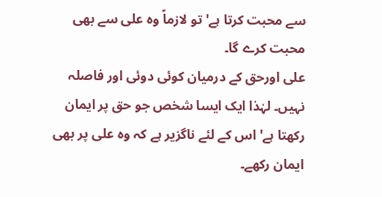سے محبت کرتا ہے' تو لازماً وہ علی سے بھی محبت کرے گا۔
علی اورحق کے درمیان کوئی دوئی اور فاصلہ نہیں۔ لہٰذا ایک ایسا شخص جو حق پر ایمان رکھتا ہے' اس کے لئے ناگزیر ہے کہ وہ علی پر بھی ایمان رکھے۔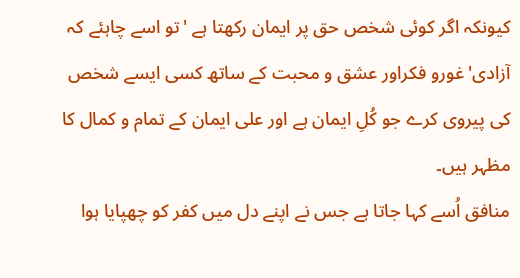کیونکہ اگر کوئی شخص حق پر ایمان رکھتا ہے 'تو اسے چاہئے کہ آزادی'غورو فکراور عشق و محبت کے ساتھ کسی ایسے شخص کی پیروی کرے جو کُلِ ایمان ہے اور علی ایمان کے تمام و کمال کا مظہر ہیں۔
منافق اُسے کہا جاتا ہے جس نے اپنے دل میں کفر کو چھپایا ہوا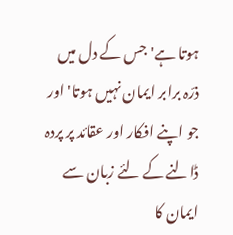ہوتا ہے' جس کے دل میں ذرّہ برابر ایمان نہیں ہوتا' اور جو اپنے افکار اور عقائد پر پردہ ڈالنے کے لئے زبان سے ایمان کا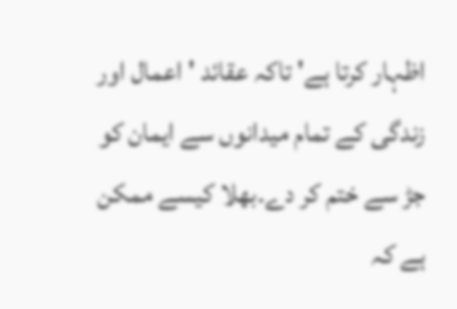اظہار کرتا ہے' تاکہ عقائد 'اعمال اور زندگی کے تمام میدانوں سے ایمان کو جڑ سے ختم کر دے۔بھلا کیسے ممکن ہے کہ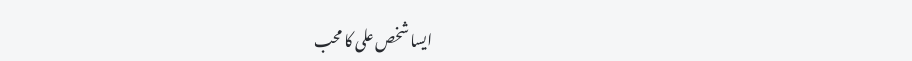ایسا شخص علی کا محب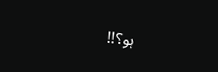ہو؟!!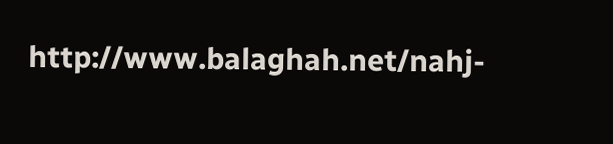http://www.balaghah.net/nahj-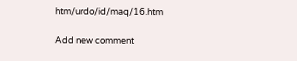htm/urdo/id/maq/16.htm

Add new comment